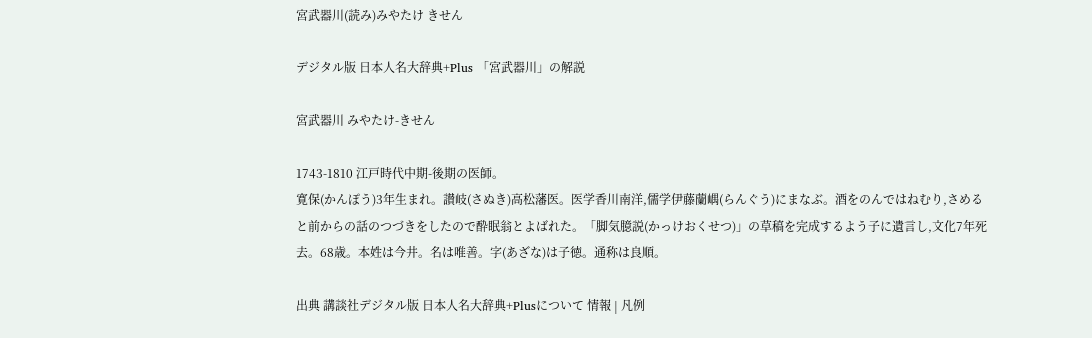宮武器川(読み)みやたけ きせん

デジタル版 日本人名大辞典+Plus 「宮武器川」の解説

宮武器川 みやたけ-きせん

1743-1810 江戸時代中期-後期の医師。
寛保(かんぽう)3年生まれ。讃岐(さぬき)高松藩医。医学香川南洋,儒学伊藤蘭嵎(らんぐう)にまなぶ。酒をのんではねむり,さめると前からの話のつづきをしたので酔眠翁とよばれた。「脚気臆説(かっけおくせつ)」の草稿を完成するよう子に遺言し,文化7年死去。68歳。本姓は今井。名は唯善。字(あざな)は子徳。通称は良順。

出典 講談社デジタル版 日本人名大辞典+Plusについて 情報 | 凡例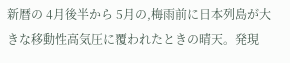新暦の 4月後半から 5月の,梅雨前に日本列島が大きな移動性高気圧に覆われたときの晴天。発現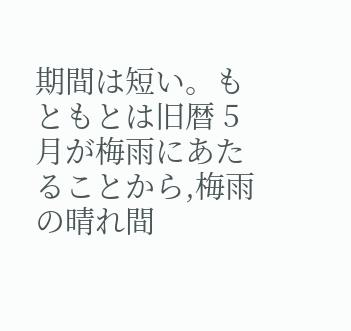期間は短い。もともとは旧暦 5月が梅雨にあたることから,梅雨の晴れ間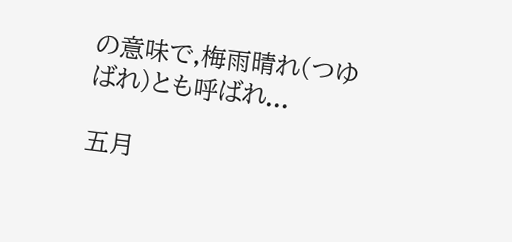の意味で,梅雨晴れ(つゆばれ)とも呼ばれ...

五月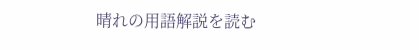晴れの用語解説を読む